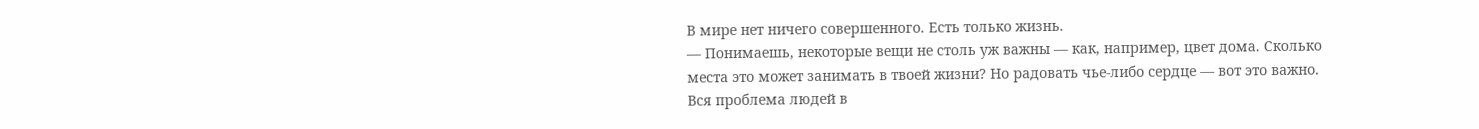В мире нет ничего совершенного. Есть только жизнь.
— Понимаешь, некоторые вещи не столь уж важны — как, например, цвет дома. Сколько места это может занимать в твоей жизни? Но радовать чье-либо сердце — вот это важно. Вся проблема людей в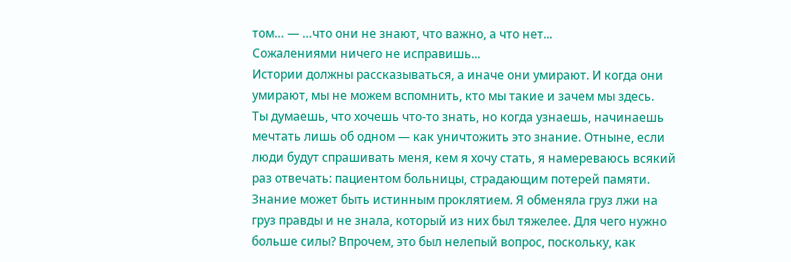том… — …что они не знают, что важно, а что нет...
Сожалениями ничего не исправишь...
Истории должны рассказываться, а иначе они умирают. И когда они умирают, мы не можем вспомнить, кто мы такие и зачем мы здесь.
Ты думаешь, что хочешь что-то знать, но когда узнаешь, начинаешь мечтать лишь об одном — как уничтожить это знание. Отныне, если люди будут спрашивать меня, кем я хочу стать, я намереваюсь всякий раз отвечать: пациентом больницы, страдающим потерей памяти.
Знание может быть истинным проклятием. Я обменяла груз лжи на груз правды и не знала, который из них был тяжелее. Для чего нужно больше силы? Впрочем, это был нелепый вопрос, поскольку, как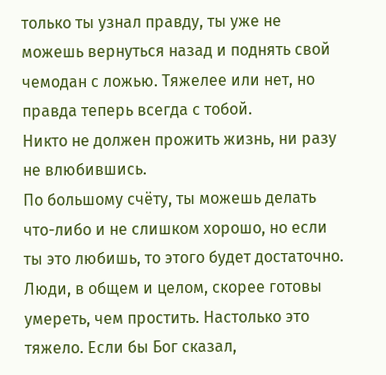только ты узнал правду, ты уже не можешь вернуться назад и поднять свой чемодан с ложью. Тяжелее или нет, но правда теперь всегда с тобой.
Никто не должен прожить жизнь, ни разу не влюбившись.
По большому счёту, ты можешь делать что-либо и не слишком хорошо, но если ты это любишь, то этого будет достаточно.
Люди, в общем и целом, скорее готовы умереть, чем простить. Настолько это тяжело. Если бы Бог сказал,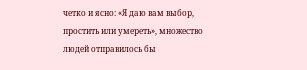четко и ясно: «Я даю вам выбор, простить или умереть», множество людей отправилось бы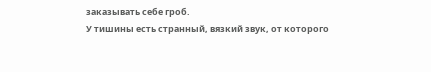заказывать себе гроб.
У тишины есть странный, вязкий звук, от которого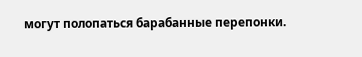могут полопаться барабанные перепонки.